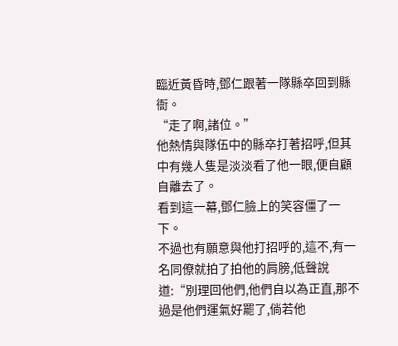臨近黃昏時,鄧仁跟著一隊縣卒回到縣衙。
“走了啊,諸位。”
他熱情與隊伍中的縣卒打著招呼,但其中有幾人隻是淡淡看了他一眼,便自顧自離去了。
看到這一幕,鄧仁臉上的笑容僵了一下。
不過也有願意與他打招呼的,這不,有一名同僚就拍了拍他的肩膀,低聲說道:“別理回他們,他們自以為正直,那不過是他們運氣好罷了,倘若他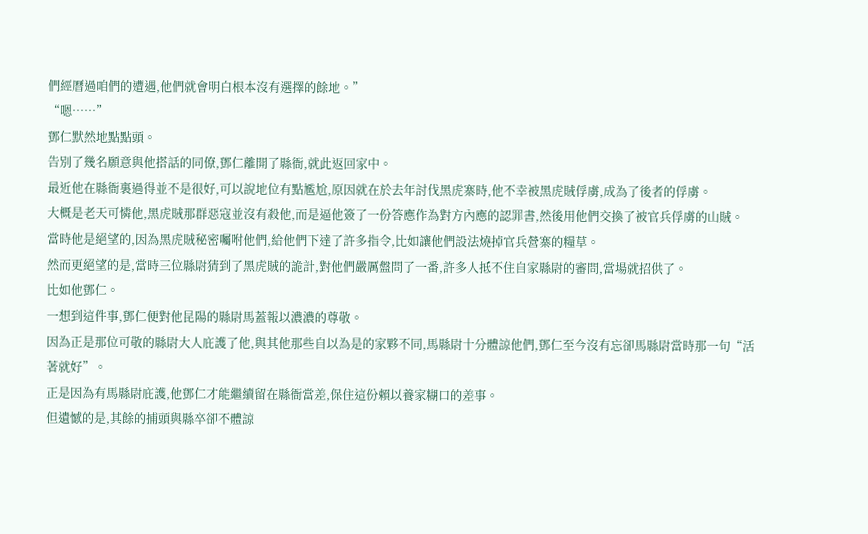們經曆過咱們的遭遇,他們就會明白根本沒有選擇的餘地。”
“嗯……”
鄧仁默然地點點頭。
告別了幾名願意與他搭話的同僚,鄧仁離開了縣衙,就此返回家中。
最近他在縣衙裏過得並不是很好,可以說地位有點尷尬,原因就在於去年討伐黑虎寨時,他不幸被黑虎賊俘虜,成為了後者的俘虜。
大概是老天可憐他,黑虎賊那群惡寇並沒有殺他,而是逼他簽了一份答應作為對方內應的認罪書,然後用他們交換了被官兵俘虜的山賊。
當時他是絕望的,因為黑虎賊秘密囑咐他們,給他們下達了許多指令,比如讓他們設法燒掉官兵營寨的糧草。
然而更絕望的是,當時三位縣尉猜到了黑虎賊的詭計,對他們嚴厲盤問了一番,許多人抵不住自家縣尉的審問,當場就招供了。
比如他鄧仁。
一想到這件事,鄧仁便對他昆陽的縣尉馬蓋報以濃濃的尊敬。
因為正是那位可敬的縣尉大人庇護了他,與其他那些自以為是的家夥不同,馬縣尉十分體諒他們,鄧仁至今沒有忘卻馬縣尉當時那一句“活著就好”。
正是因為有馬縣尉庇護,他鄧仁才能繼續留在縣衙當差,保住這份賴以養家糊口的差事。
但遺憾的是,其餘的捕頭與縣卒卻不體諒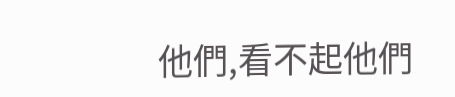他們,看不起他們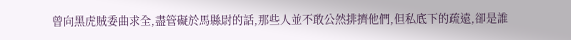曾向黑虎賊委曲求全,盡管礙於馬縣尉的話,那些人並不敢公然排擠他們,但私底下的疏遠,卻是誰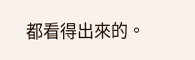都看得出來的。